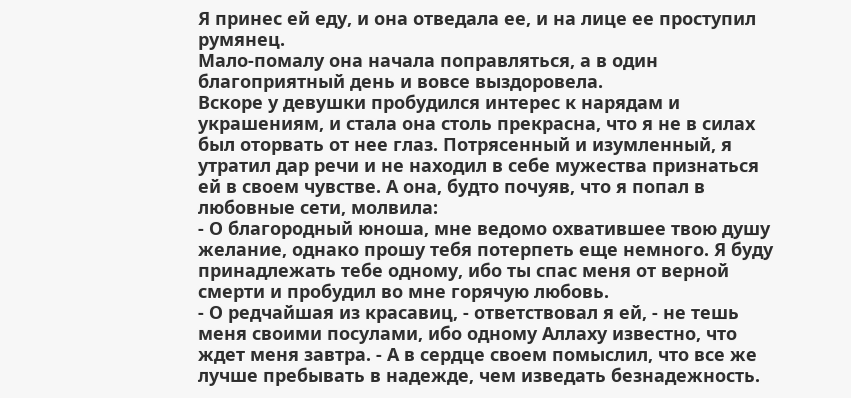Я принес ей еду, и она отведала ее, и на лице ее проступил румянец.
Мало-помалу она начала поправляться, а в один благоприятный день и вовсе выздоровела.
Вскоре у девушки пробудился интерес к нарядам и украшениям, и стала она столь прекрасна, что я не в силах был оторвать от нее глаз. Потрясенный и изумленный, я утратил дар речи и не находил в себе мужества признаться ей в своем чувстве. А она, будто почуяв, что я попал в любовные сети, молвила:
- О благородный юноша, мне ведомо охватившее твою душу желание, однако прошу тебя потерпеть еще немного. Я буду принадлежать тебе одному, ибо ты спас меня от верной смерти и пробудил во мне горячую любовь.
- О редчайшая из красавиц, - ответствовал я ей, - не тешь меня своими посулами, ибо одному Аллаху известно, что ждет меня завтра. - А в сердце своем помыслил, что все же лучше пребывать в надежде, чем изведать безнадежность.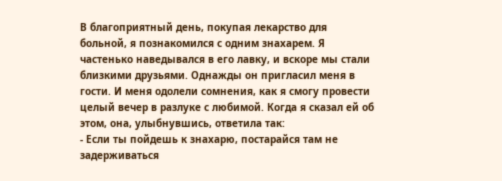В благоприятный день, покупая лекарство для больной, я познакомился с одним знахарем. Я частенько наведывался в его лавку, и вскоре мы стали близкими друзьями. Однажды он пригласил меня в гости. И меня одолели сомнения, как я смогу провести целый вечер в разлуке с любимой. Когда я сказал ей об этом, она, улыбнувшись, ответила так:
- Если ты пойдешь к знахарю, постарайся там не задерживаться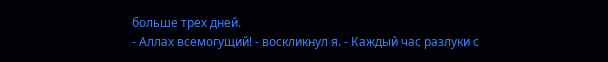больше трех дней.
- Аллах всемогущий! - воскликнул я. - Каждый час разлуки с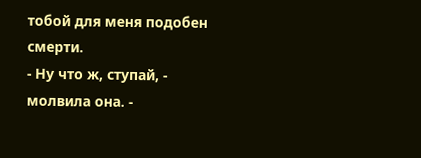тобой для меня подобен смерти.
- Ну что ж, ступай, - молвила она. -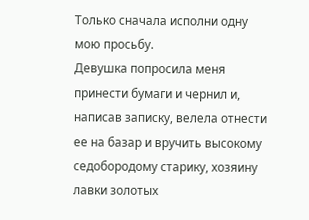Только сначала исполни одну мою просьбу.
Девушка попросила меня принести бумаги и чернил и, написав записку, велела отнести ее на базар и вручить высокому седобородому старику, хозяину лавки золотых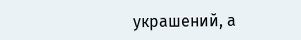украшений, а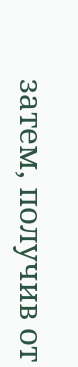затем, получив от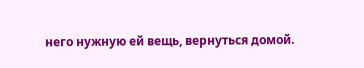него нужную ей вещь, вернуться домой.